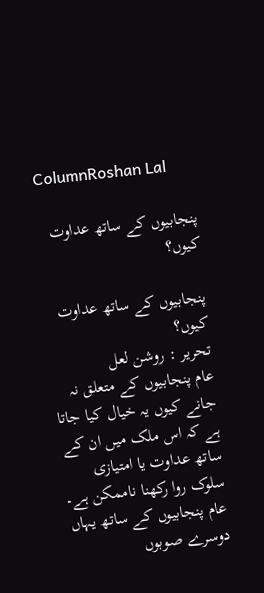ColumnRoshan Lal

پنجابیوں کے ساتھ عداوت کیوں؟

پنجابیوں کے ساتھ عداوت کیوں؟
تحریر : روشن لعل
عام پنجابیوں کے متعلق نہ جانے کیوں یہ خیال کیا جاتا ہے کہ اس ملک میں ان کے ساتھ عداوت یا امتیازی سلوک روا رکھنا ناممکن ہے۔ عام پنجابیوں کے ساتھ یہاں دوسرے صوبوں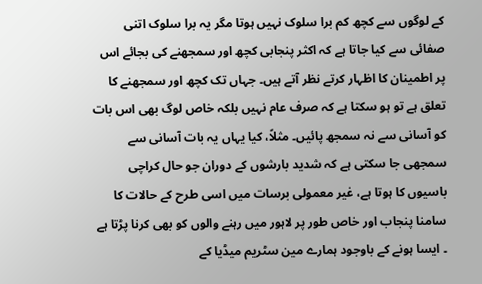کے لوگوں سے کچھ کم برا سلوک نہیں ہوتا مگر یہ برا سلوک اتنی صفائی سے کیا جاتا ہے کہ اکثر پنجابی کچھ اور سمجھنے کی بجائے اس پر اطمینان کا اظہار کرتے نظر آتے ہیں۔ جہاں تک کچھ اور سمجھنے کا تعلق ہے تو ہو سکتا ہے کہ صرف عام نہیں بلکہ خاص لوگ بھی اس بات کو آسانی سے نہ سمجھ پائیں۔ مثلاً، کیا یہاں یہ بات آسانی سے سمجھی جا سکتی ہے کہ شدید بارشوں کے دوران جو حال کراچی باسیوں کا ہوتا ہے، غیر معمولی برسات میں اسی طرح کے حالات کا سامنا پنجاب اور خاص طور پر لاہور میں رہنے والوں کو بھی کرنا پڑتا ہے ۔ ایسا ہونے کے باوجود ہمارے مین سٹریم میڈیا کے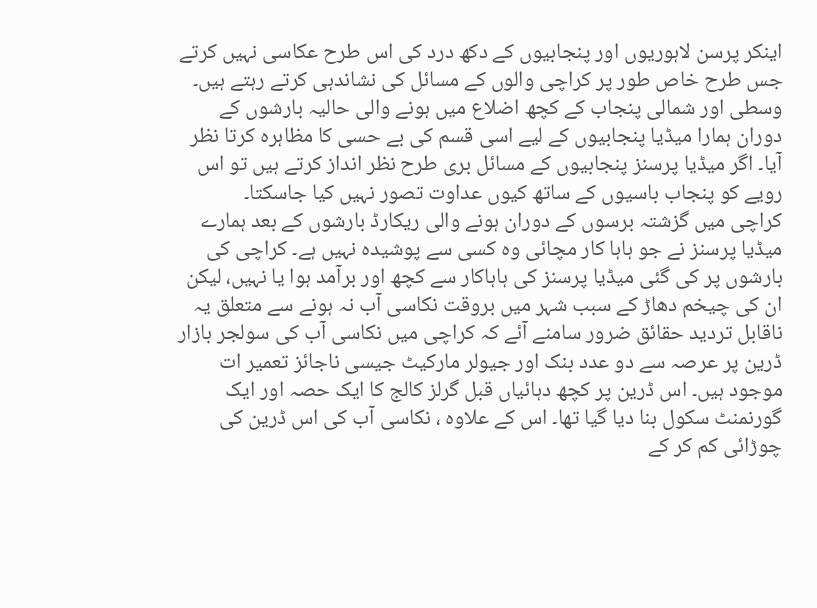اینکر پرسن لاہوریوں اور پنجابیوں کے دکھ درد کی اس طرح عکاسی نہیں کرتے جس طرح خاص طور پر کراچی والوں کے مسائل کی نشاندہی کرتے رہتے ہیں۔ وسطی اور شمالی پنجاب کے کچھ اضلاع میں ہونے والی حالیہ بارشوں کے دوران ہمارا میڈیا پنجابیوں کے لیے اسی قسم کی بے حسی کا مظاہرہ کرتا نظر آیا۔ اگر میڈیا پرسنز پنجابیوں کے مسائل بری طرح نظر انداز کرتے ہیں تو اس رویے کو پنجاب باسیوں کے ساتھ کیوں عداوت تصور نہیں کیا جاسکتا۔
کراچی میں گزشتہ برسوں کے دوران ہونے والی ریکارڈ بارشوں کے بعد ہمارے میڈیا پرسنز نے جو ہاہا کار مچائی وہ کسی سے پوشیدہ نہیں ہے۔ کراچی کی بارشوں پر کی گئی میڈیا پرسنز کی ہاہاکار سے کچھ اور برآمد ہوا یا نہیں، لیکن ان کی چیخم دھاڑ کے سبب شہر میں بروقت نکاسی آب نہ ہونے سے متعلق یہ ناقابل تردید حقائق ضرور سامنے آئے کہ کراچی میں نکاسی آب کی سولجر بازار ڈرین پر عرصہ سے دو عدد بنک اور جیولر مارکیٹ جیسی ناجائز تعمیر ات موجود ہیں۔ اس ڈرین پر کچھ دہائیاں قبل گرلز کالج کا ایک حصہ اور ایک گورنمنٹ سکول بنا دیا گیا تھا۔ اس کے علاوہ ، نکاسی آب کی اس ڈرین کی چوڑائی کم کر کے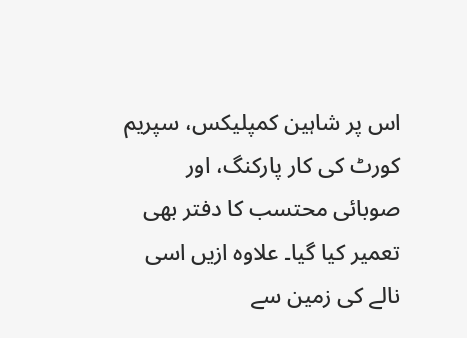اس پر شاہین کمپلیکس، سپریم کورٹ کی کار پارکنگ، اور صوبائی محتسب کا دفتر بھی تعمیر کیا گیا۔ علاوہ ازیں اسی نالے کی زمین سے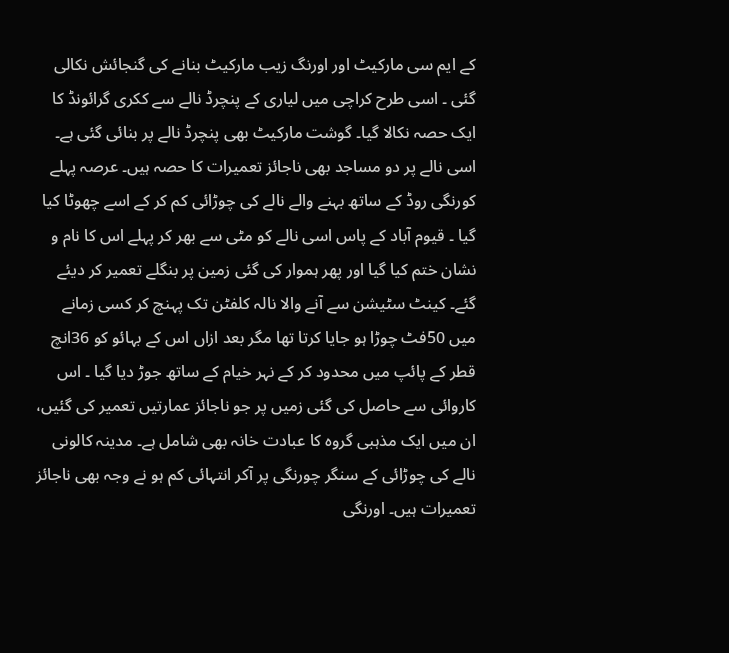کے ایم سی مارکیٹ اور اورنگ زیب مارکیٹ بنانے کی گنجائش نکالی گئی ۔ اسی طرح کراچی میں لیاری کے پنچرڈ نالے سے ککری گرائونڈ کا ایک حصہ نکالا گیا۔ گوشت مارکیٹ بھی پنچرڈ نالے پر بنائی گئی ہے۔ اسی نالے پر دو مساجد بھی ناجائز تعمیرات کا حصہ ہیں۔ عرصہ پہلے کورنگی روڈ کے ساتھ بہنے والے نالے کی چوڑائی کم کر کے اسے چھوٹا کیا گیا ۔ قیوم آباد کے پاس اسی نالے کو مٹی سے بھر کر پہلے اس کا نام و نشان ختم کیا گیا اور پھر ہموار کی گئی زمین پر بنگلے تعمیر کر دیئے گئے۔ کینٹ سٹیشن سے آنے والا نالہ کلفٹن تک پہنچ کر کسی زمانے میں 50فٹ چوڑا ہو جایا کرتا تھا مگر بعد ازاں اس کے بہائو کو 36انچ قطر کے پائپ میں محدود کر کے نہر خیام کے ساتھ جوڑ دیا گیا ۔ اس کاروائی سے حاصل کی گئی زمیں پر جو ناجائز عمارتیں تعمیر کی گئیں، ان میں ایک مذہبی گروہ کا عبادت خانہ بھی شامل ہے۔ مدینہ کالونی نالے کی چوڑائی کے سنگر چورنگی پر آکر انتہائی کم ہو نے وجہ بھی ناجائز تعمیرات ہیں۔ اورنگی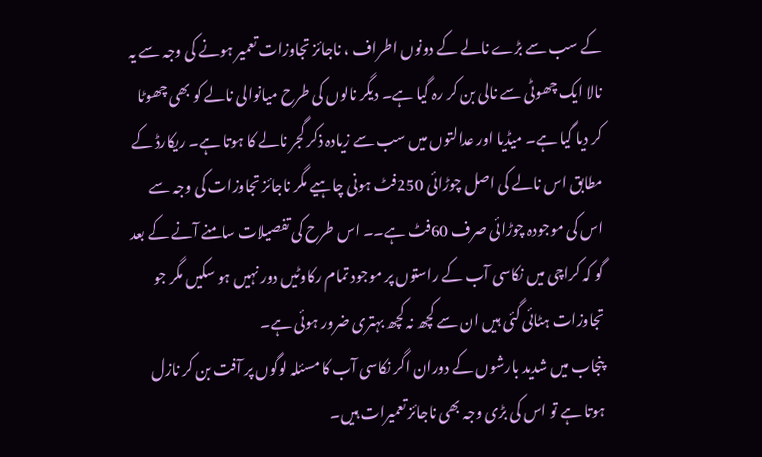کے سب سے بڑے نالے کے دونوں اطراف ، ناجائز تجاوزات تعمیر ہونے کی وجہ سے یہ نالا ایک چھوٹی سے نالی بن کر رہ گیا ہے۔ دیگر نالوں کی طرح میانوالی نالے کو بھی چھوٹا کر دیا گیا ہے۔ میڈیا اور عدالتوں میں سب سے زیادہ ذکر گجر نالے کا ہوتا ہے۔ ریکارڈ کے مطابق اس نالے کی اصل چوڑائی 250فٹ ہونی چاہیے مگر ناجائز تجاوزات کی وجہ سے اس کی موجودہ چوڑائی صرف 60فٹ ہے۔۔ اس طرح کی تفصیلات سامنے آنے کے بعد گو کہ کراچی میں نکاسی آب کے راستوں پر موجود تمام رکاوٹیں دور نہیں ہو سکیں مگر جو تجاوزات ہٹائی گئی ہیں ان سے کچھ نہ کچھ بہتری ضرور ہوئی ہے۔
پنجاب میں شدید بارشوں کے دوران اگر نکاسی آب کا مسئلہ لوگوں پر آفت بن کر نازل ہوتا ہے تو اس کی بڑی وجہ بھی ناجائز تعمیرات ہیں۔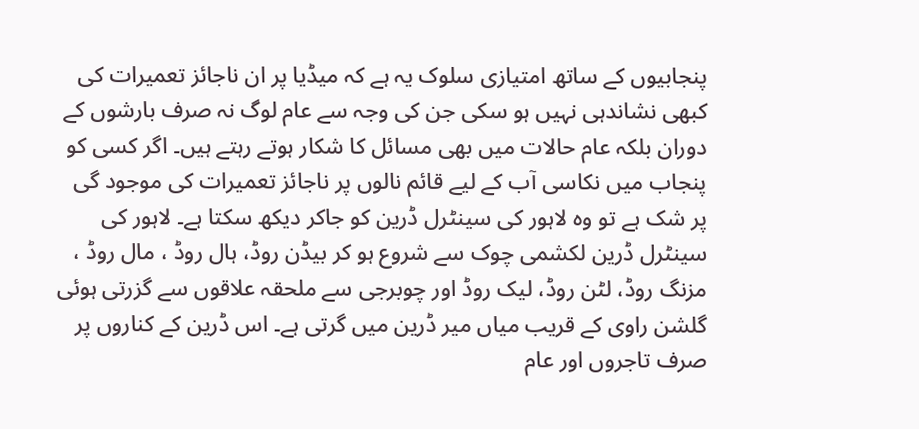پنجابیوں کے ساتھ امتیازی سلوک یہ ہے کہ میڈیا پر ان ناجائز تعمیرات کی کبھی نشاندہی نہیں ہو سکی جن کی وجہ سے عام لوگ نہ صرف بارشوں کے دوران بلکہ عام حالات میں بھی مسائل کا شکار ہوتے رہتے ہیں۔ اگر کسی کو پنجاب میں نکاسی آب کے لیے قائم نالوں پر ناجائز تعمیرات کی موجود گی پر شک ہے تو وہ لاہور کی سینٹرل ڈرین کو جاکر دیکھ سکتا ہے۔ لاہور کی سینٹرل ڈرین لکشمی چوک سے شروع ہو کر بیڈن روڈ، ہال روڈ ، مال روڈ ، مزنگ روڈ، لٹن روڈ، لیک روڈ اور چوبرجی سے ملحقہ علاقوں سے گزرتی ہوئی گلشن راوی کے قریب میاں میر ڈرین میں گرتی ہے۔ اس ڈرین کے کناروں پر صرف تاجروں اور عام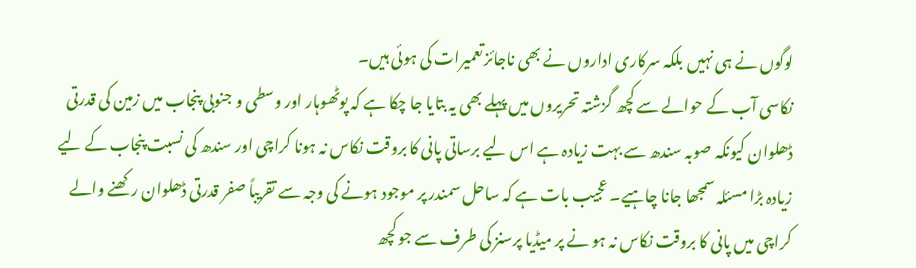لوگوں نے ہی نہیں بلکہ سرکاری اداروں نے بھی ناجائز تعمیرات کی ہوئی ہیں۔
نکاسی آب کے حوالے سے کچھ گزشتہ تحریروں میں پہلے بھی یہ بتایا جا چکا ہے کہ پوٹھوہار اور وسطی و جنوبی پنجاب میں زمین کی قدرتی ڈھلوان کیونکہ صوبہ سندھ سے بہت زیادہ ہے اس لیے برساتی پانی کا بروقت نکاس نہ ہونا کراچی اور سندھ کی نسبت پنجاب کے لیے زیادہ بڑا مسئلہ سمجھا جانا چاہیے۔ عجیب بات ہے کہ ساحل سمندر پر موجود ہونے کی وجہ سے تقریباً صفر قدرتی ڈھلوان رکھنے والے کراچی میں پانی کا بروقت نکاس نہ ہو نے پر میڈیا پرسنز کی طرف سے جو کچھ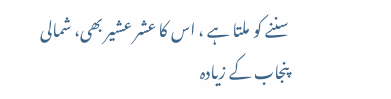سننے کو ملتا ہے ، اس کا عشر عشیر بھی، شمالی پنجاب کے زیادہ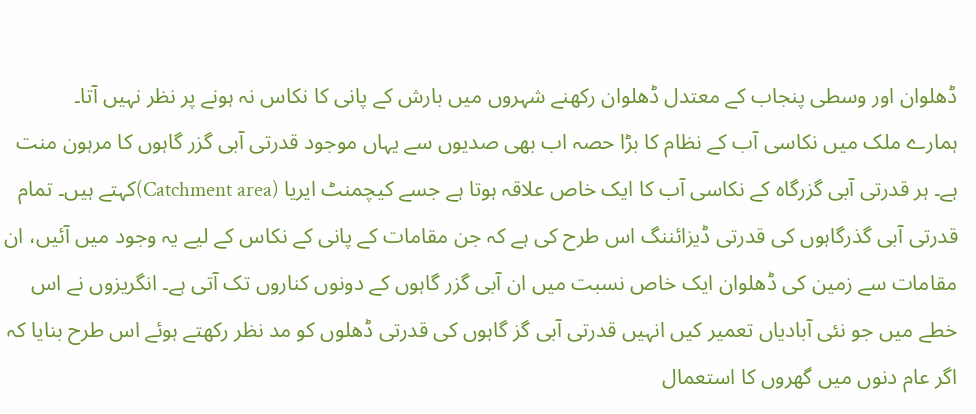ڈھلوان اور وسطی پنجاب کے معتدل ڈھلوان رکھنے شہروں میں بارش کے پانی کا نکاس نہ ہونے پر نظر نہیں آتا۔
ہمارے ملک میں نکاسی آب کے نظام کا بڑا حصہ اب بھی صدیوں سے یہاں موجود قدرتی آبی گزر گاہوں کا مرہون منت ہے۔ ہر قدرتی آبی گزرگاہ کے نکاسی آب کا ایک خاص علاقہ ہوتا ہے جسے کیچمنٹ ایریا (Catchment area)کہتے ہیں۔ تمام قدرتی آبی گذرگاہوں کی قدرتی ڈیزائننگ اس طرح کی ہے کہ جن مقامات کے پانی کے نکاس کے لیے یہ وجود میں آئیں، ان مقامات سے زمین کی ڈھلوان ایک خاص نسبت میں ان آبی گزر گاہوں کے دونوں کناروں تک آتی ہے۔ انگریزوں نے اس خطے میں جو نئی آبادیاں تعمیر کیں انہیں قدرتی آبی گز گاہوں کی قدرتی ڈھلوں کو مد نظر رکھتے ہوئے اس طرح بنایا کہ اگر عام دنوں میں گھروں کا استعمال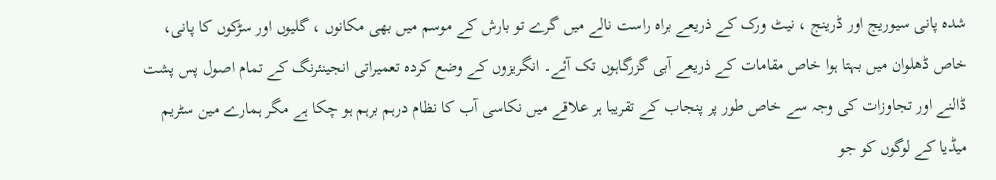شدہ پانی سیوریج اور ڈرینج ، نیٹ ورک کے ذریعے براہ راست نالے میں گرے تو بارش کے موسم میں بھی مکانوں ، گلیوں اور سڑکوں کا پانی، خاص ڈھلوان میں بہتا ہوا خاص مقامات کے ذریعے آبی گزرگاہوں تک آئے۔ انگریزوں کے وضع کردہ تعمیراتی انجینئرنگ کے تمام اصول پس پشت ڈالنے اور تجاوزات کی وجہ سے خاص طور پر پنجاب کے تقریبا ہر علاقے میں نکاسی آب کا نظام درہم برہم ہو چکا ہے مگر ہمارے مین سٹریم میڈیا کے لوگوں کو جو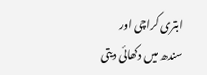ابتری کراچی اور سندھ میں دکھائی دیتی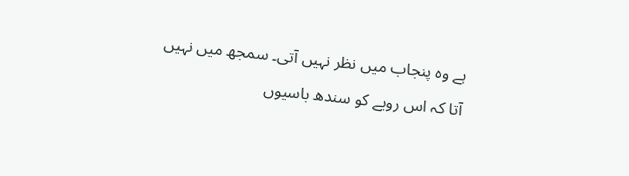ہے وہ پنجاب میں نظر نہیں آتی۔ سمجھ میں نہیں آتا کہ اس رویے کو سندھ باسیوں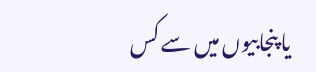یا پنجابیوں میں سے کس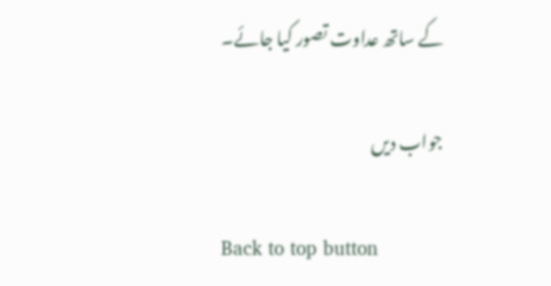کے ساتھ عداوت تصور کیا جائے۔

جواب دیں

Back to top button